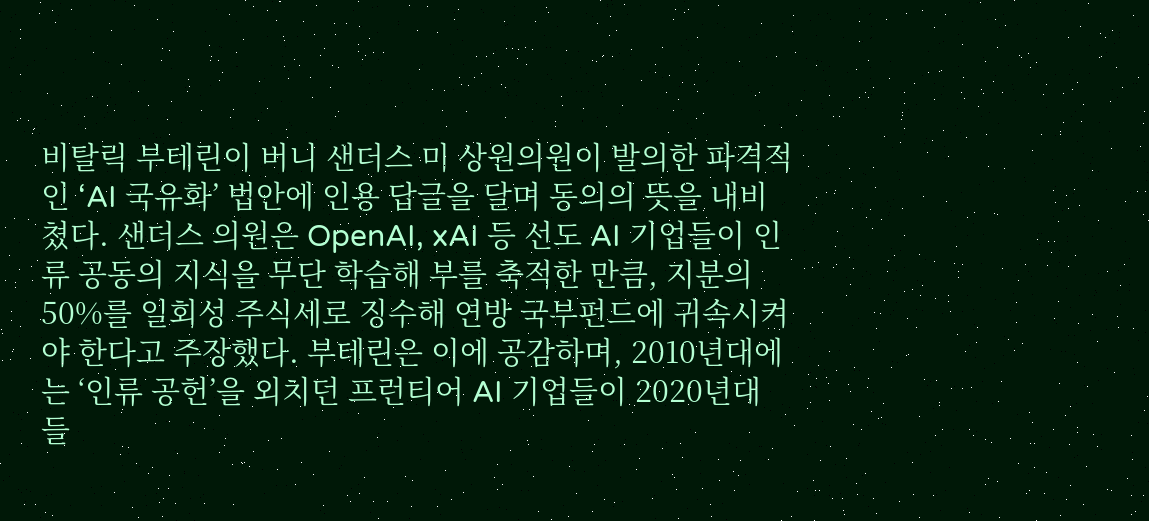비탈릭 부테린이 버니 샌더스 미 상원의원이 발의한 파격적인 ‘AI 국유화’ 법안에 인용 답글을 달며 동의의 뜻을 내비쳤다. 샌더스 의원은 OpenAI, xAI 등 선도 AI 기업들이 인류 공동의 지식을 무단 학습해 부를 축적한 만큼, 지분의 50%를 일회성 주식세로 징수해 연방 국부펀드에 귀속시켜야 한다고 주장했다. 부테린은 이에 공감하며, 2010년대에는 ‘인류 공헌’을 외치던 프런티어 AI 기업들이 2020년대 들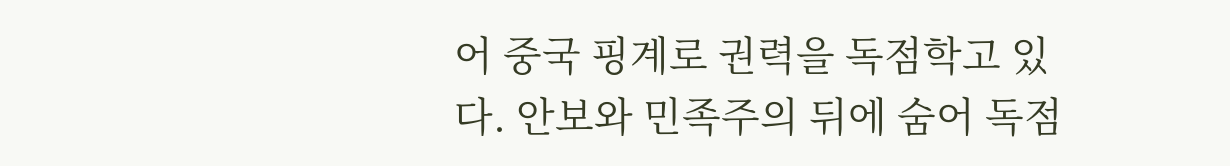어 중국 핑계로 권력을 독점학고 있다. 안보와 민족주의 뒤에 숨어 독점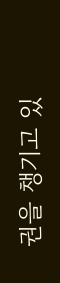권을 챙기고 있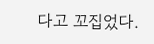다고 꼬집었다.